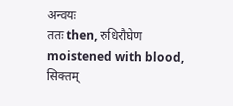अन्वयः
ततः then, रुधिरौघेण moistened with blood, सिक्तम्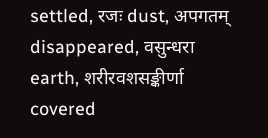settled, रजः dust, अपगतम् disappeared, वसुन्धरा earth, शरीरवशसङ्कीर्णा covered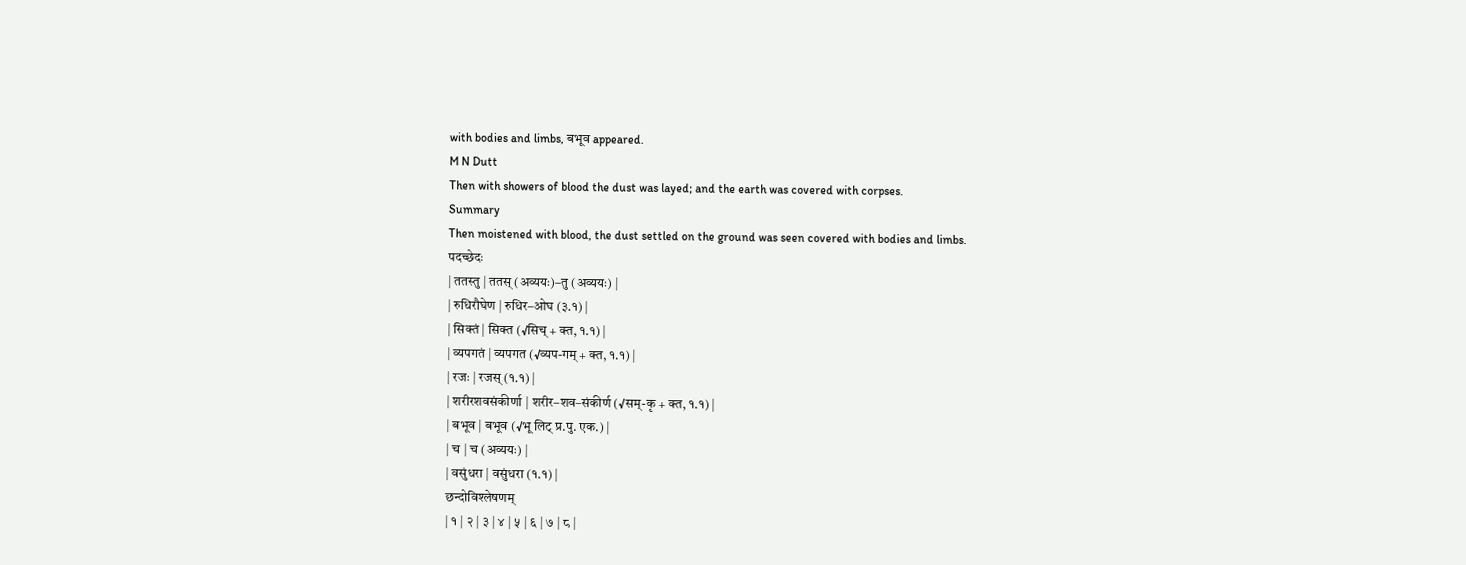with bodies and limbs, बभूव appeared.
M N Dutt
Then with showers of blood the dust was layed; and the earth was covered with corpses.
Summary
Then moistened with blood, the dust settled on the ground was seen covered with bodies and limbs.
पदच्छेदः
| ततस्तु | ततस् (अव्ययः)–तु (अव्ययः) |
| रुधिरौघेण | रुधिर–ओघ (३.१) |
| सिक्तं | सिक्त (√सिच् + क्त, १.१) |
| व्यपगतं | व्यपगत (√व्यप-गम् + क्त, १.१) |
| रजः | रजस् (१.१) |
| शरीरशवसंकीर्णा | शरीर–शव–संकीर्ण (√सम्-कृ + क्त, १.१) |
| बभूव | बभूव (√भू लिट् प्र.पु. एक.) |
| च | च (अव्ययः) |
| वसुंधरा | वसुंधरा (१.१) |
छन्दोविश्लेषणम्
| १ | २ | ३ | ४ | ५ | ६ | ७ | ८ |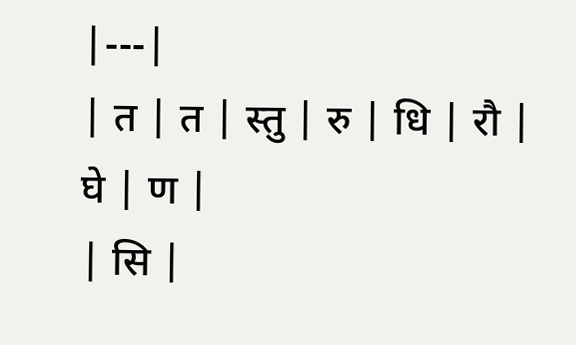|---|
| त | त | स्तु | रु | धि | रौ | घे | ण |
| सि |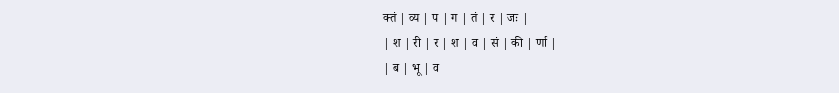क्तं | व्य | प | ग | तं | र | जः |
| श | री | र | श | व | सं | की | र्णा |
| ब | भू | व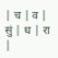| च | व | सुं | ध | रा |